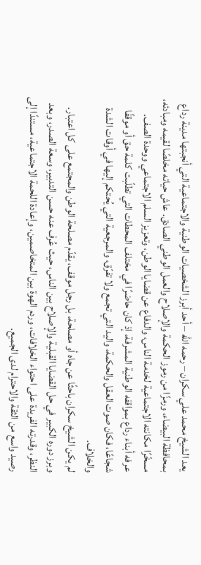يعد الشيخ محمد علي سكران – رحمه الله – أحد أبرز الشخصيات الوطنية والاجتماعية التي أنجبتها مدينة رداع بمحافظة البيضاء، ورمزًا من رموز الحكمة والإصلاح والعمل الوطني الصادق. عاش حياته مخلصًا لقيمه ومبادئه، مسخّرًا مكانته الاجتماعية لخدمة الناس، والدفاع عن قضايا الوطن، وتعزيز السلم الاجتماعي ووحدة الصف.
عرفه أبناء رداع بمواقفه الوطنية المشرفة، إذ كان حاضرًا في مختلف المحطات التي تطلّبت كلمة حق أو موقفًا شجاعًا، فكان صوت العقل والحكمة، واليد التي تجمع ولا تفرّق، والمرجعية التي يُحتكم إليها في أوقات الشدة والخلاف.
لم يكن الشيخ سكران باحثًا عن جاه أو مصلحة، بل رجل موقف، يقدّم مصلحة الوطن والمجتمع على كل اعتبار. وبرز دوره الكبير في حل القضايا القبلية والإصلاح بين الناس، حيث عُرف عنه حسن التدبير، وسعة الصدر، وبعد النظر، وقدرته الفريدة على احتواء الخلافات، وردم الهوة بين المتخاصمين، وإعادة اللحمة الاجتماعية، مستندًا إلى رصيد واسع من الثقة والاحترام لدى الجميع.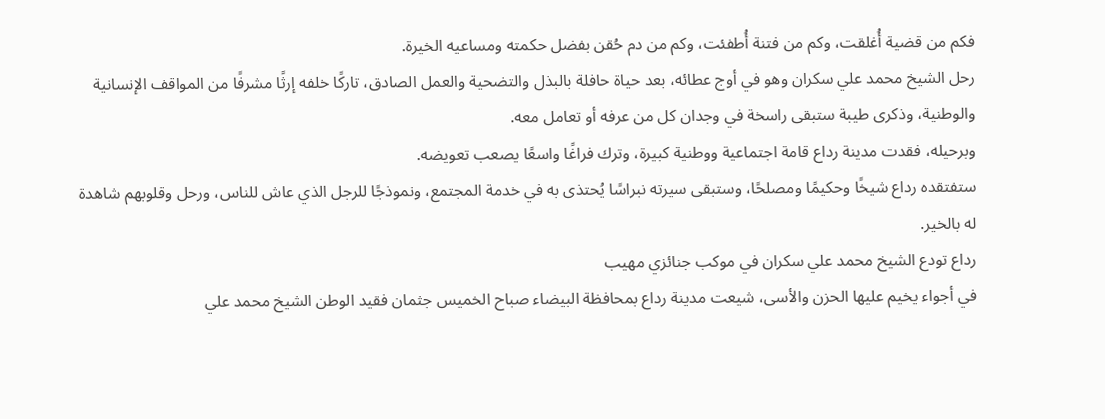فكم من قضية أُغلقت، وكم من فتنة أُطفئت، وكم من دم حُقن بفضل حكمته ومساعيه الخيرة.
رحل الشيخ محمد علي سكران وهو في أوج عطائه، بعد حياة حافلة بالبذل والتضحية والعمل الصادق، تاركًا خلفه إرثًا مشرفًا من المواقف الإنسانية والوطنية، وذكرى طيبة ستبقى راسخة في وجدان كل من عرفه أو تعامل معه.
وبرحيله، فقدت مدينة رداع قامة اجتماعية ووطنية كبيرة، وترك فراغًا واسعًا يصعب تعويضه.
ستفتقده رداع شيخًا وحكيمًا ومصلحًا، وستبقى سيرته نبراسًا يُحتذى به في خدمة المجتمع، ونموذجًا للرجل الذي عاش للناس، ورحل وقلوبهم شاهدة له بالخير.
رداع تودع الشيخ محمد علي سكران في موكب جنائزي مهيب
في أجواء يخيم عليها الحزن والأسى، شيعت مدينة رداع بمحافظة البيضاء صباح الخميس جثمان فقيد الوطن الشيخ محمد علي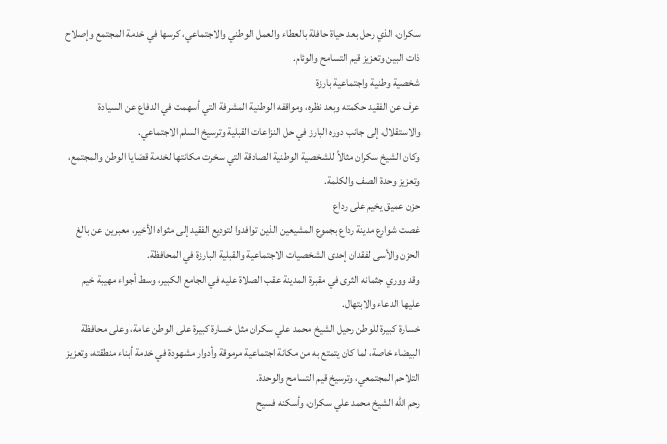سكران، الذي رحل بعد حياة حافلة بالعطاء والعمل الوطني والاجتماعي، كرسها في خدمة المجتمع وإصلاح ذات البين وتعزيز قيم التسامح والوئام.
شخصية وطنية واجتماعية بارزة
عرف عن الفقيد حكمته وبعد نظره، ومواقفه الوطنية المشرفة التي أسهمت في الدفاع عن السيادة والاستقلال، إلى جانب دوره البارز في حل النزاعات القبلية وترسيخ السلم الاجتماعي.
وكان الشيخ سكران مثالاً للشخصية الوطنية الصادقة التي سخرت مكانتها لخدمة قضايا الوطن والمجتمع، وتعزيز وحدة الصف والكلمة.
حزن عميق يخيم على رداع
غصت شوارع مدينة رداع بجموع المشيعين الذين توافدوا لتوديع الفقيد إلى مثواه الأخير، معبرين عن بالغ الحزن والأسى لفقدان إحدى الشخصيات الاجتماعية والقبلية البارزة في المحافظة.
وقد ووري جثمانه الثرى في مقبرة المدينة عقب الصلاة عليه في الجامع الكبير، وسط أجواء مهيبة خيم عليها الدعاء والابتهال.
خسارة كبيرة للوطن رحيل الشيخ محمد علي سكران مثل خسارة كبيرة على الوطن عامة، وعلى محافظة البيضاء خاصة، لما كان يتمتع به من مكانة اجتماعية مرموقة وأدوار مشهودة في خدمة أبناء منطقته، وتعزيز التلاحم المجتمعي، وترسيخ قيم التسامح والوحدة.
رحم الله الشيخ محمد علي سكران، وأسكنه فسيح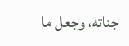جناته، وجعل ما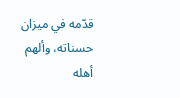قدّمه في ميزان حسناته، وألهم أهله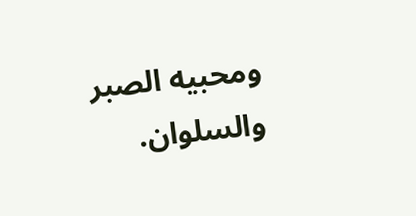ومحبيه الصبر والسلوان.